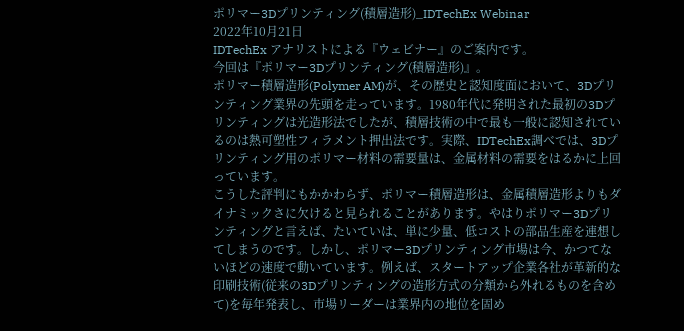ポリマー3Dプリンティング(積層造形)_IDTechEx Webinar
2022年10月21日
IDTechEx アナリストによる『ウェビナー』のご案内です。
今回は『ポリマー3Dプリンティング(積層造形)』。
ポリマー積層造形(Polymer AM)が、その歴史と認知度面において、3Dプリンティング業界の先頭を走っています。1980年代に発明された最初の3Dプリンティングは光造形法でしたが、積層技術の中で最も一般に認知されているのは熱可塑性フィラメント押出法です。実際、IDTechEx調べでは、3Dプリンティング用のポリマー材料の需要量は、金属材料の需要をはるかに上回っています。
こうした評判にもかかわらず、ポリマー積層造形は、金属積層造形よりもダイナミックさに欠けると見られることがあります。やはりポリマー3Dプリンティングと言えば、たいていは、単に少量、低コストの部品生産を連想してしまうのです。しかし、ポリマー3Dプリンティング市場は今、かつてないほどの速度で動いています。例えば、スタートアップ企業各社が革新的な印刷技術(従来の3Dプリンティングの造形方式の分類から外れるものを含めて)を毎年発表し、市場リーダーは業界内の地位を固め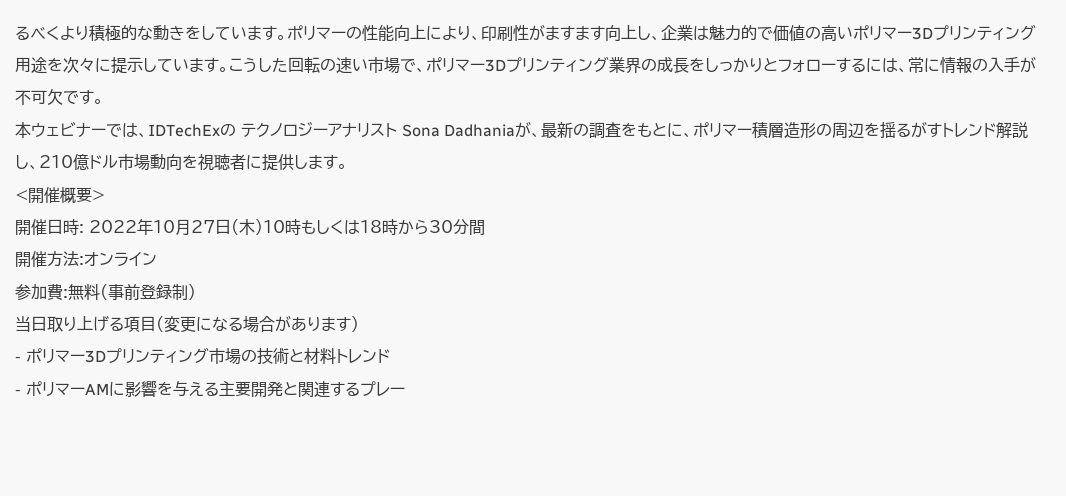るべくより積極的な動きをしています。ポリマーの性能向上により、印刷性がますます向上し、企業は魅力的で価値の高いポリマー3Dプリンティング用途を次々に提示しています。こうした回転の速い市場で、ポリマー3Dプリンティング業界の成長をしっかりとフォローするには、常に情報の入手が不可欠です。
本ウェビナーでは、IDTechExの テクノロジーアナリスト Sona Dadhaniaが、最新の調査をもとに、ポリマー積層造形の周辺を揺るがすトレンド解説し、210億ドル市場動向を視聴者に提供します。
<開催概要>
開催日時: 2022年10月27日(木)10時もしくは18時から30分間
開催方法:オンライン
参加費:無料(事前登録制)
当日取り上げる項目(変更になる場合があります)
- ポリマー3Dプリンティング市場の技術と材料トレンド
- ポリマーAMに影響を与える主要開発と関連するプレー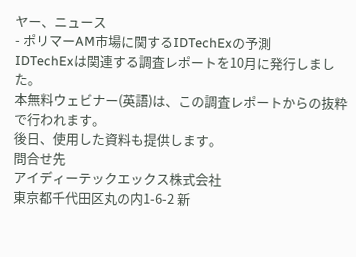ヤー、ニュース
- ポリマーAM市場に関するIDTechExの予測
IDTechExは関連する調査レポートを10月に発行しました。
本無料ウェビナー(英語)は、この調査レポートからの抜粋で行われます。
後日、使用した資料も提供します。
問合せ先
アイディーテックエックス株式会社
東京都千代田区丸の内1-6-2 新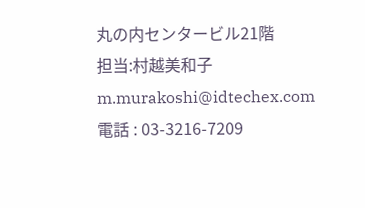丸の内センタービル21階
担当:村越美和子 m.murakoshi@idtechex.com
電話 : 03-3216-7209